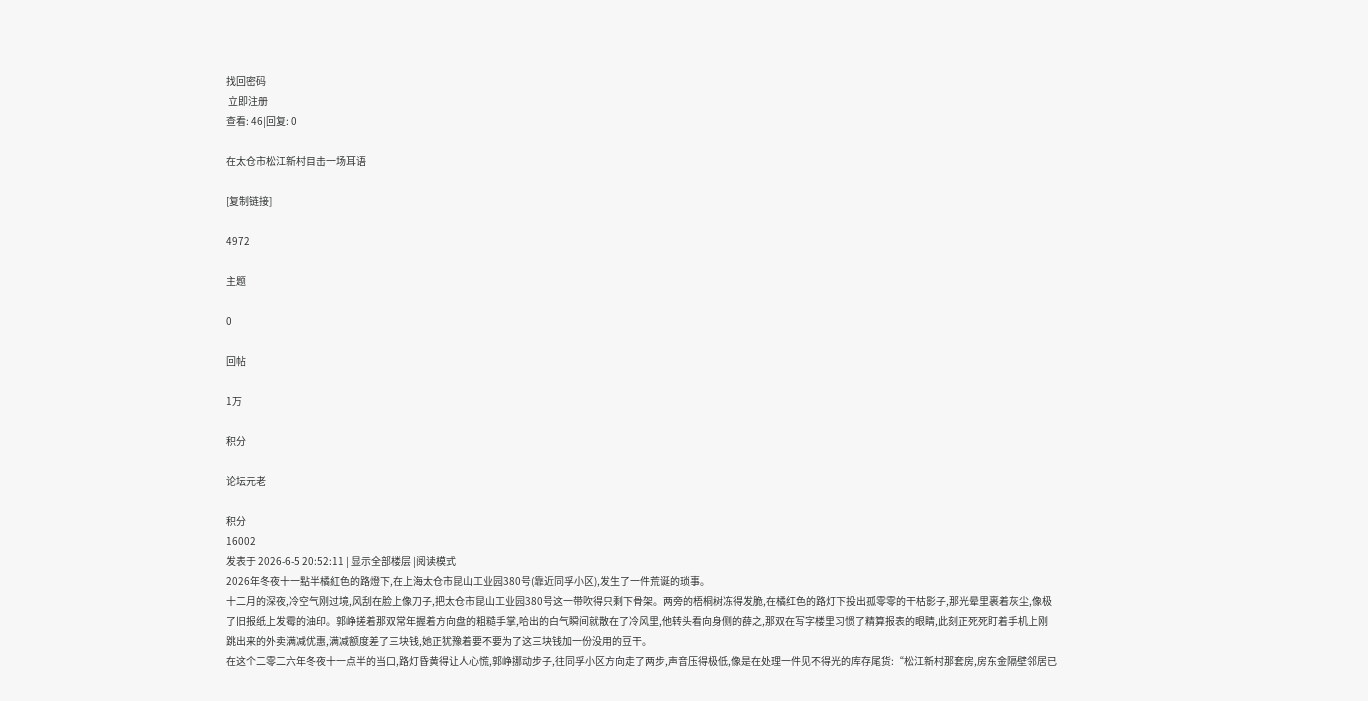找回密码
 立即注册
查看: 46|回复: 0

在太仓市松江新村目击一场耳语

[复制链接]

4972

主题

0

回帖

1万

积分

论坛元老

积分
16002
发表于 2026-6-5 20:52:11 | 显示全部楼层 |阅读模式
2026年冬夜十一點半橘紅色的路燈下,在上海太仓市昆山工业园380号(靠近同孚小区),发生了一件荒诞的琐事。
十二月的深夜,冷空气刚过境,风刮在脸上像刀子,把太仓市昆山工业园380号这一带吹得只剩下骨架。两旁的梧桐树冻得发脆,在橘红色的路灯下投出孤零零的干枯影子,那光晕里裹着灰尘,像极了旧报纸上发霉的油印。郭峥搓着那双常年握着方向盘的粗糙手掌,哈出的白气瞬间就散在了冷风里,他转头看向身侧的薛之,那双在写字楼里习惯了精算报表的眼睛,此刻正死死盯着手机上刚跳出来的外卖满减优惠,满减额度差了三块钱,她正犹豫着要不要为了这三块钱加一份没用的豆干。
在这个二零二六年冬夜十一点半的当口,路灯昏黄得让人心慌,郭峥挪动步子,往同孚小区方向走了两步,声音压得极低,像是在处理一件见不得光的库存尾货:“松江新村那套房,房东金隔壁邻居已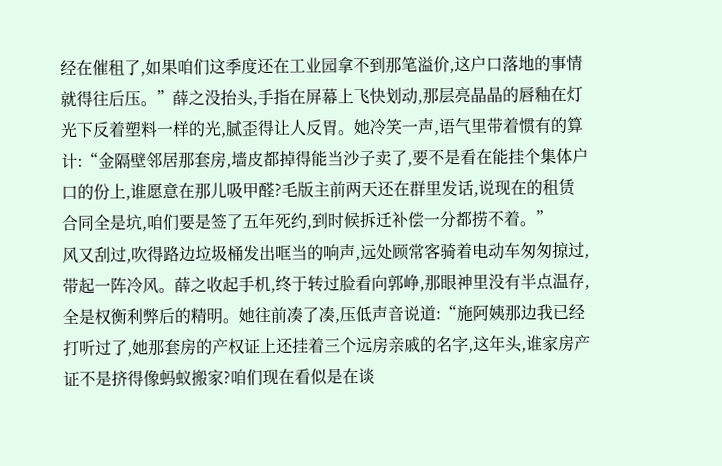经在催租了,如果咱们这季度还在工业园拿不到那笔溢价,这户口落地的事情就得往后压。”薛之没抬头,手指在屏幕上飞快划动,那层亮晶晶的唇釉在灯光下反着塑料一样的光,腻歪得让人反胃。她冷笑一声,语气里带着惯有的算计:“金隔壁邻居那套房,墙皮都掉得能当沙子卖了,要不是看在能挂个集体户口的份上,谁愿意在那儿吸甲醛?毛版主前两天还在群里发话,说现在的租赁合同全是坑,咱们要是签了五年死约,到时候拆迁补偿一分都捞不着。”
风又刮过,吹得路边垃圾桶发出哐当的响声,远处顾常客骑着电动车匆匆掠过,带起一阵冷风。薛之收起手机,终于转过脸看向郭峥,那眼神里没有半点温存,全是权衡利弊后的精明。她往前凑了凑,压低声音说道:“施阿姨那边我已经打听过了,她那套房的产权证上还挂着三个远房亲戚的名字,这年头,谁家房产证不是挤得像蚂蚁搬家?咱们现在看似是在谈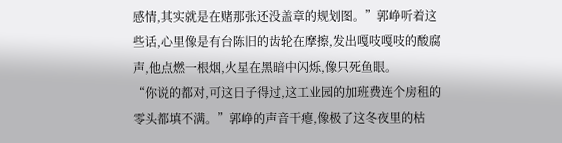感情,其实就是在赌那张还没盖章的规划图。”郭峥听着这些话,心里像是有台陈旧的齿轮在摩擦,发出嘎吱嘎吱的酸腐声,他点燃一根烟,火星在黑暗中闪烁,像只死鱼眼。
“你说的都对,可这日子得过,这工业园的加班费连个房租的零头都填不满。”郭峥的声音干瘪,像极了这冬夜里的枯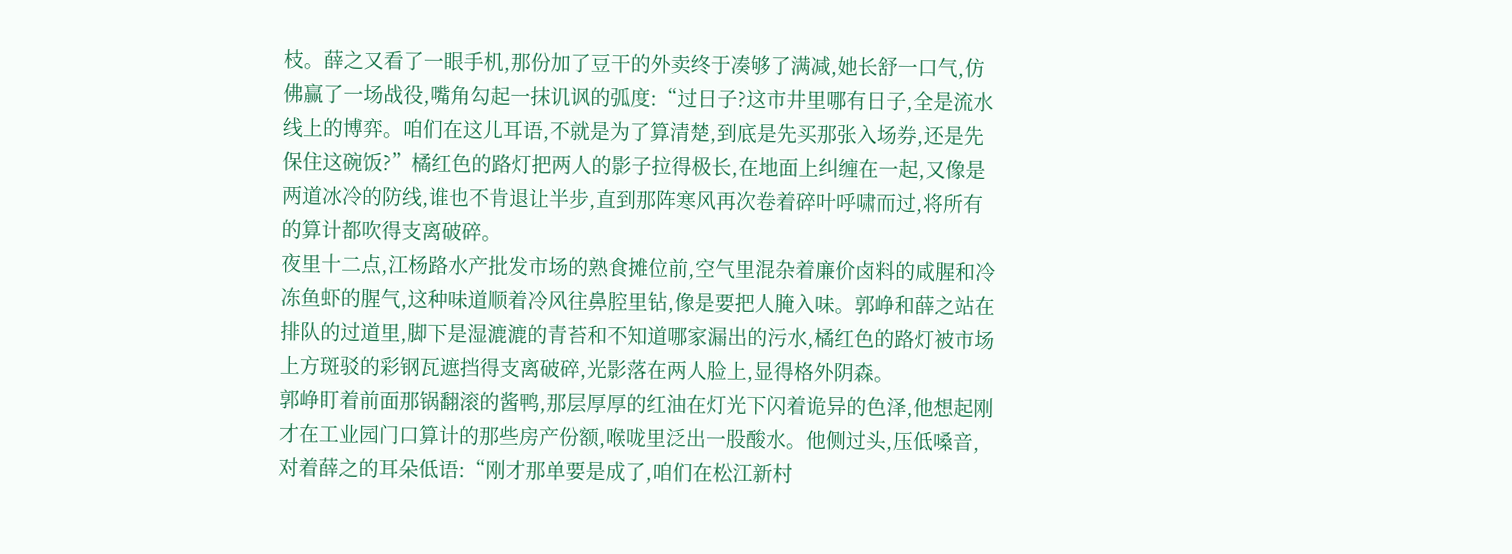枝。薛之又看了一眼手机,那份加了豆干的外卖终于凑够了满减,她长舒一口气,仿佛赢了一场战役,嘴角勾起一抹讥讽的弧度:“过日子?这市井里哪有日子,全是流水线上的博弈。咱们在这儿耳语,不就是为了算清楚,到底是先买那张入场券,还是先保住这碗饭?”橘红色的路灯把两人的影子拉得极长,在地面上纠缠在一起,又像是两道冰冷的防线,谁也不肯退让半步,直到那阵寒风再次卷着碎叶呼啸而过,将所有的算计都吹得支离破碎。
夜里十二点,江杨路水产批发市场的熟食摊位前,空气里混杂着廉价卤料的咸腥和冷冻鱼虾的腥气,这种味道顺着冷风往鼻腔里钻,像是要把人腌入味。郭峥和薛之站在排队的过道里,脚下是湿漉漉的青苔和不知道哪家漏出的污水,橘红色的路灯被市场上方斑驳的彩钢瓦遮挡得支离破碎,光影落在两人脸上,显得格外阴森。
郭峥盯着前面那锅翻滚的酱鸭,那层厚厚的红油在灯光下闪着诡异的色泽,他想起刚才在工业园门口算计的那些房产份额,喉咙里泛出一股酸水。他侧过头,压低嗓音,对着薛之的耳朵低语:“刚才那单要是成了,咱们在松江新村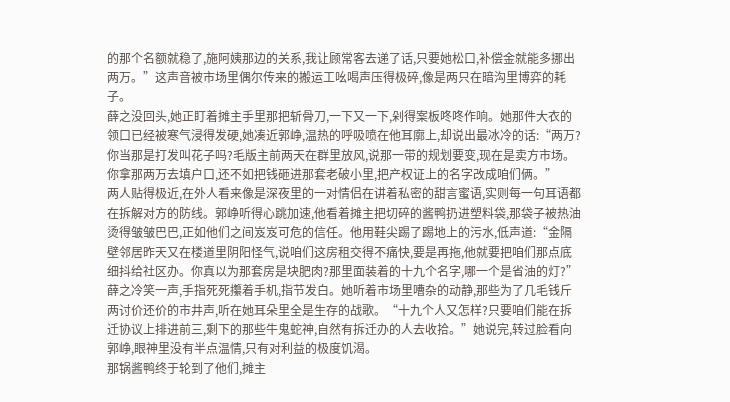的那个名额就稳了,施阿姨那边的关系,我让顾常客去递了话,只要她松口,补偿金就能多挪出两万。”这声音被市场里偶尔传来的搬运工吆喝声压得极碎,像是两只在暗沟里博弈的耗子。
薛之没回头,她正盯着摊主手里那把斩骨刀,一下又一下,剁得案板咚咚作响。她那件大衣的领口已经被寒气浸得发硬,她凑近郭峥,温热的呼吸喷在他耳廓上,却说出最冰冷的话:“两万?你当那是打发叫花子吗?毛版主前两天在群里放风,说那一带的规划要变,现在是卖方市场。你拿那两万去填户口,还不如把钱砸进那套老破小里,把产权证上的名字改成咱们俩。”
两人贴得极近,在外人看来像是深夜里的一对情侣在讲着私密的甜言蜜语,实则每一句耳语都在拆解对方的防线。郭峥听得心跳加速,他看着摊主把切碎的酱鸭扔进塑料袋,那袋子被热油烫得皱皱巴巴,正如他们之间岌岌可危的信任。他用鞋尖踢了踢地上的污水,低声道:“金隔壁邻居昨天又在楼道里阴阳怪气,说咱们这房租交得不痛快,要是再拖,他就要把咱们那点底细抖给社区办。你真以为那套房是块肥肉?那里面装着的十九个名字,哪一个是省油的灯?”
薛之冷笑一声,手指死死攥着手机,指节发白。她听着市场里嘈杂的动静,那些为了几毛钱斤两讨价还价的市井声,听在她耳朵里全是生存的战歌。“十九个人又怎样?只要咱们能在拆迁协议上排进前三,剩下的那些牛鬼蛇神,自然有拆迁办的人去收拾。”她说完,转过脸看向郭峥,眼神里没有半点温情,只有对利益的极度饥渴。
那锅酱鸭终于轮到了他们,摊主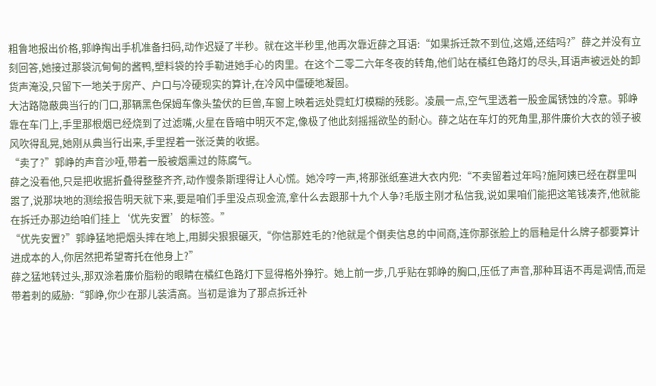粗鲁地报出价格,郭峥掏出手机准备扫码,动作迟疑了半秒。就在这半秒里,他再次靠近薛之耳语:“如果拆迁款不到位,这婚,还结吗?”薛之并没有立刻回答,她接过那袋沉甸甸的酱鸭,塑料袋的拎手勒进她手心的肉里。在这个二零二六年冬夜的转角,他们站在橘红色路灯的尽头,耳语声被远处的卸货声淹没,只留下一地关于房产、户口与冷硬现实的算计,在冷风中僵硬地凝固。
大沽路隐蔽典当行的门口,那辆黑色保姆车像头蛰伏的巨兽,车窗上映着远处霓虹灯模糊的残影。凌晨一点,空气里透着一股金属锈蚀的冷意。郭峥靠在车门上,手里那根烟已经烧到了过滤嘴,火星在昏暗中明灭不定,像极了他此刻摇摇欲坠的耐心。薛之站在车灯的死角里,那件廉价大衣的领子被风吹得乱晃,她刚从典当行出来,手里捏着一张泛黄的收据。
“卖了?”郭峥的声音沙哑,带着一股被烟熏过的陈腐气。
薛之没看他,只是把收据折叠得整整齐齐,动作慢条斯理得让人心慌。她冷哼一声,将那张纸塞进大衣内兜:“不卖留着过年吗?施阿姨已经在群里叫嚣了,说那块地的测绘报告明天就下来,要是咱们手里没点现金流,拿什么去跟那十九个人争?毛版主刚才私信我,说如果咱们能把这笔钱凑齐,他就能在拆迁办那边给咱们挂上‘优先安置’的标签。”
“优先安置?”郭峥猛地把烟头摔在地上,用脚尖狠狠碾灭,“你信那姓毛的?他就是个倒卖信息的中间商,连你那张脸上的唇釉是什么牌子都要算计进成本的人,你居然把希望寄托在他身上?”
薛之猛地转过头,那双涂着廉价脂粉的眼睛在橘红色路灯下显得格外狰狞。她上前一步,几乎贴在郭峥的胸口,压低了声音,那种耳语不再是调情,而是带着刺的威胁:“郭峥,你少在那儿装清高。当初是谁为了那点拆迁补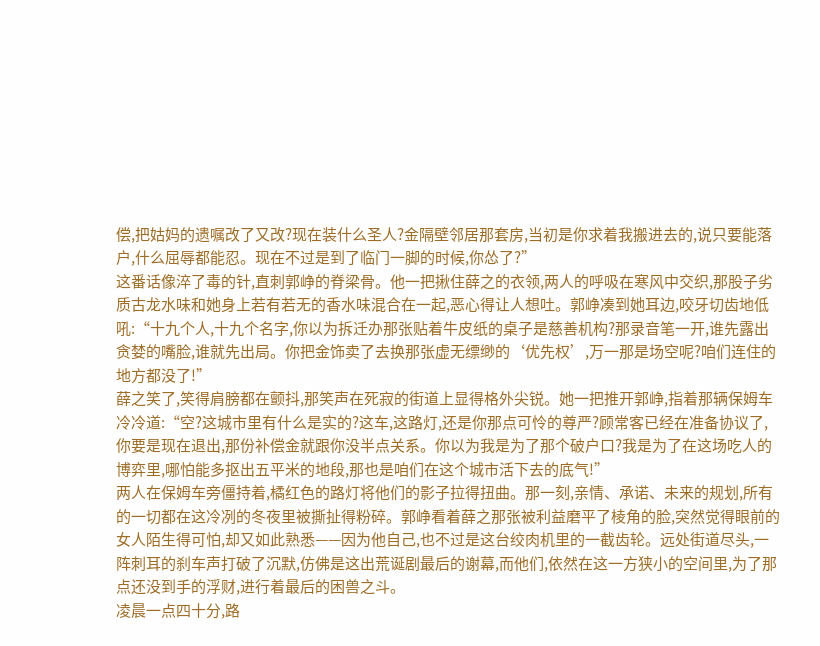偿,把姑妈的遗嘱改了又改?现在装什么圣人?金隔壁邻居那套房,当初是你求着我搬进去的,说只要能落户,什么屈辱都能忍。现在不过是到了临门一脚的时候,你怂了?”
这番话像淬了毒的针,直刺郭峥的脊梁骨。他一把揪住薛之的衣领,两人的呼吸在寒风中交织,那股子劣质古龙水味和她身上若有若无的香水味混合在一起,恶心得让人想吐。郭峥凑到她耳边,咬牙切齿地低吼:“十九个人,十九个名字,你以为拆迁办那张贴着牛皮纸的桌子是慈善机构?那录音笔一开,谁先露出贪婪的嘴脸,谁就先出局。你把金饰卖了去换那张虚无缥缈的‘优先权’,万一那是场空呢?咱们连住的地方都没了!”
薛之笑了,笑得肩膀都在颤抖,那笑声在死寂的街道上显得格外尖锐。她一把推开郭峥,指着那辆保姆车冷冷道:“空?这城市里有什么是实的?这车,这路灯,还是你那点可怜的尊严?顾常客已经在准备协议了,你要是现在退出,那份补偿金就跟你没半点关系。你以为我是为了那个破户口?我是为了在这场吃人的博弈里,哪怕能多抠出五平米的地段,那也是咱们在这个城市活下去的底气!”
两人在保姆车旁僵持着,橘红色的路灯将他们的影子拉得扭曲。那一刻,亲情、承诺、未来的规划,所有的一切都在这冷冽的冬夜里被撕扯得粉碎。郭峥看着薛之那张被利益磨平了棱角的脸,突然觉得眼前的女人陌生得可怕,却又如此熟悉——因为他自己,也不过是这台绞肉机里的一截齿轮。远处街道尽头,一阵刺耳的刹车声打破了沉默,仿佛是这出荒诞剧最后的谢幕,而他们,依然在这一方狭小的空间里,为了那点还没到手的浮财,进行着最后的困兽之斗。
凌晨一点四十分,路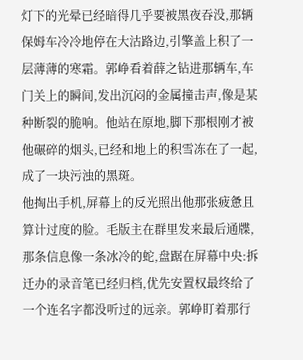灯下的光晕已经暗得几乎要被黑夜吞没,那辆保姆车冷冷地停在大沽路边,引擎盖上积了一层薄薄的寒霜。郭峥看着薛之钻进那辆车,车门关上的瞬间,发出沉闷的金属撞击声,像是某种断裂的脆响。他站在原地,脚下那根刚才被他碾碎的烟头,已经和地上的积雪冻在了一起,成了一块污浊的黑斑。
他掏出手机,屏幕上的反光照出他那张疲惫且算计过度的脸。毛版主在群里发来最后通牒,那条信息像一条冰冷的蛇,盘踞在屏幕中央:拆迁办的录音笔已经归档,优先安置权最终给了一个连名字都没听过的远亲。郭峥盯着那行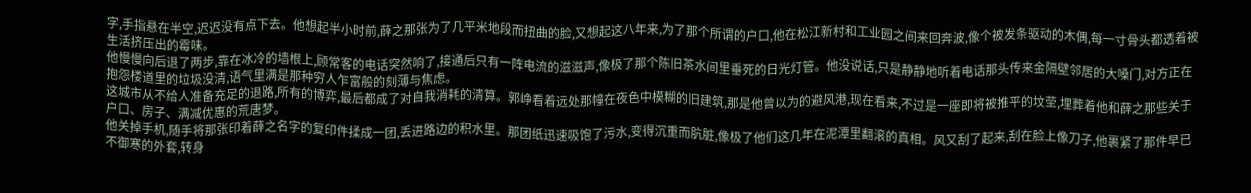字,手指悬在半空,迟迟没有点下去。他想起半小时前,薛之那张为了几平米地段而扭曲的脸,又想起这八年来,为了那个所谓的户口,他在松江新村和工业园之间来回奔波,像个被发条驱动的木偶,每一寸骨头都透着被生活挤压出的霉味。
他慢慢向后退了两步,靠在冰冷的墙根上,顾常客的电话突然响了,接通后只有一阵电流的滋滋声,像极了那个陈旧茶水间里垂死的日光灯管。他没说话,只是静静地听着电话那头传来金隔壁邻居的大嗓门,对方正在抱怨楼道里的垃圾没清,语气里满是那种穷人乍富般的刻薄与焦虑。
这城市从不给人准备充足的退路,所有的博弈,最后都成了对自我消耗的清算。郭峥看着远处那幢在夜色中模糊的旧建筑,那是他曾以为的避风港,现在看来,不过是一座即将被推平的坟茔,埋葬着他和薛之那些关于户口、房子、满减优惠的荒唐梦。
他关掉手机,随手将那张印着薛之名字的复印件揉成一团,丢进路边的积水里。那团纸迅速吸饱了污水,变得沉重而肮脏,像极了他们这几年在泥潭里翻滚的真相。风又刮了起来,刮在脸上像刀子,他裹紧了那件早已不御寒的外套,转身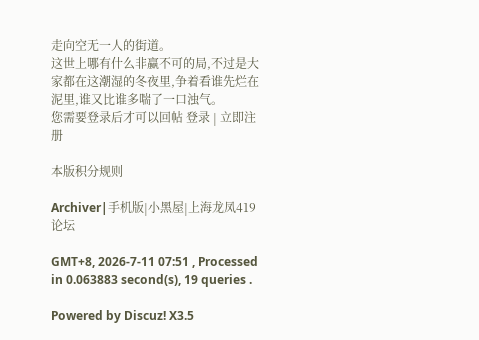走向空无一人的街道。
这世上哪有什么非赢不可的局,不过是大家都在这潮湿的冬夜里,争着看谁先烂在泥里,谁又比谁多喘了一口浊气。
您需要登录后才可以回帖 登录 | 立即注册

本版积分规则

Archiver|手机版|小黑屋|上海龙凤419论坛

GMT+8, 2026-7-11 07:51 , Processed in 0.063883 second(s), 19 queries .

Powered by Discuz! X3.5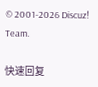© 2001-2026 Discuz! Team.

快速回复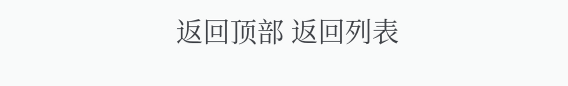返回顶部 返回列表